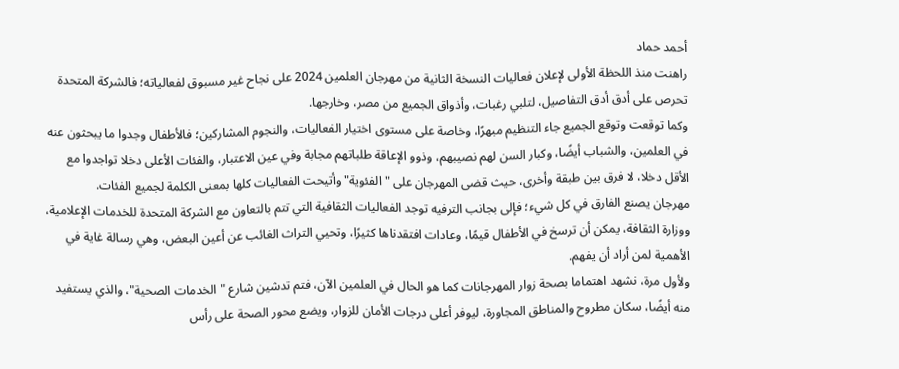أحمد حماد
راهنت منذ اللحظة الأولى لإعلان فعاليات النسخة الثانية من مهرجان العلمين 2024 على نجاح غير مسبوق لفعالياته؛ فالشركة المتحدة تحرص على أدق أدق التفاصيل، لتلبي رغبات، وأذواق الجميع من مصر، وخارجها.
وكما توقعت وتوقع الجميع جاء التنظيم مبهرًا، وخاصة على مستوى اختيار الفعاليات، والنجوم المشاركين؛ فالأطفال وجدوا ما يبحثون عنه في العلمين، والشباب أيضًا، وكبار السن لهم نصيبهم، وذوو الإعاقة طلباتهم مجابة وفي عين الاعتبار، والفئات الأعلى دخلا تواجدوا مع الأقل دخلا، لا فرق بين طبقة وأخرى، حيث قضى المهرجان على "الفئوية" وأتيحت الفعاليات كلها بمعنى الكلمة لجميع الفئات.
مهرجان يصنع الفارق في كل شيء؛ فإلى بجانب الترفيه توجد الفعاليات الثقافية التي تتم بالتعاون مع الشركة المتحدة للخدمات الإعلامية، ووزارة الثقافة، يمكن أن ترسخ في الأطفال قيمًا، وعادات افتقدناها كثيرًا، وتحيي التراث الغائب عن أعين البعض، وهي رسالة غاية في الأهمية لمن أراد أن يفهم.
ولأول مرة، نشهد اهتماما بصحة زوار المهرجانات كما هو الحال في العلمين الآن، فتم تدشين شارع "الخدمات الصحية"، والذي يستفيد منه أيضًا، سكان مطروح والمناطق المجاورة، ليوفر أعلى درجات الأمان للزوار، ويضع محور الصحة على رأس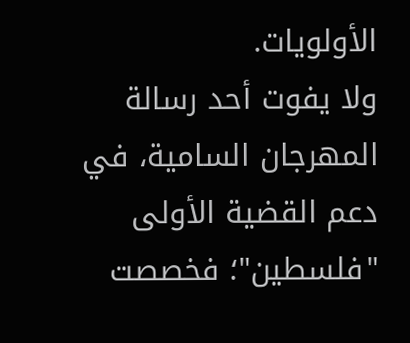الأولويات.
ولا يفوت أحد رسالة المهرجان السامية، في دعم القضية الأولى "فلسطين"؛ فخصصت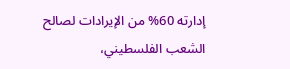إدارته 60% من الإيرادات لصالح الشعب الفلسطيني،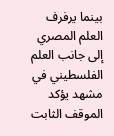بينما يرفرف العلم المصري إلى جانب العلم الفلسطيني في مشهد يؤكد الموقف الثابت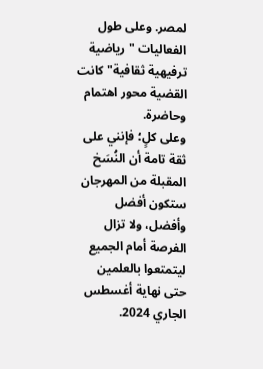لمصر. وعلى طول الفعاليات "رياضية ترفيهية ثقافية" كانت القضية محور اهتمام وحاضرة.
وعلى كلٍ؛ فإنني على ثقة تامة أن النُسَخ المقبلة من المهرجان ستكون أفضل وأفضل، ولا تزال الفرصة أمام الجميع ليتمتعوا بالعلمين حتى نهاية أغسطس الجاري 2024.